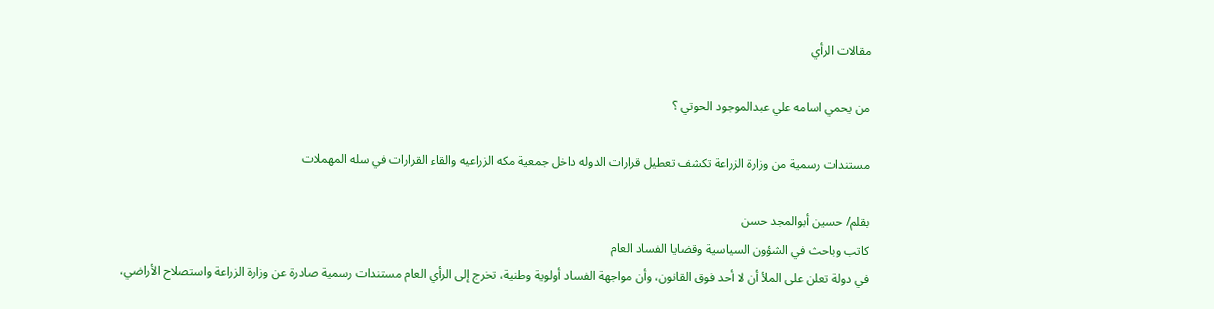مقالات الرأي

من يحمي اسامه علي عبدالموجود الحوتي ؟

مستندات رسمية من وزارة الزراعة تكشف تعطيل قرارات الدوله داخل جمعية مكه الزراعيه والقاء القرارات في سله المهملات

بقلم/ حسين أبوالمجد حسن
كاتب وباحث في الشؤون السياسية وقضايا الفساد العام
في دولة تعلن على الملأ أن لا أحد فوق القانون، وأن مواجهة الفساد أولوية وطنية، تخرج إلى الرأي العام مستندات رسمية صادرة عن وزارة الزراعة واستصلاح الأراضي،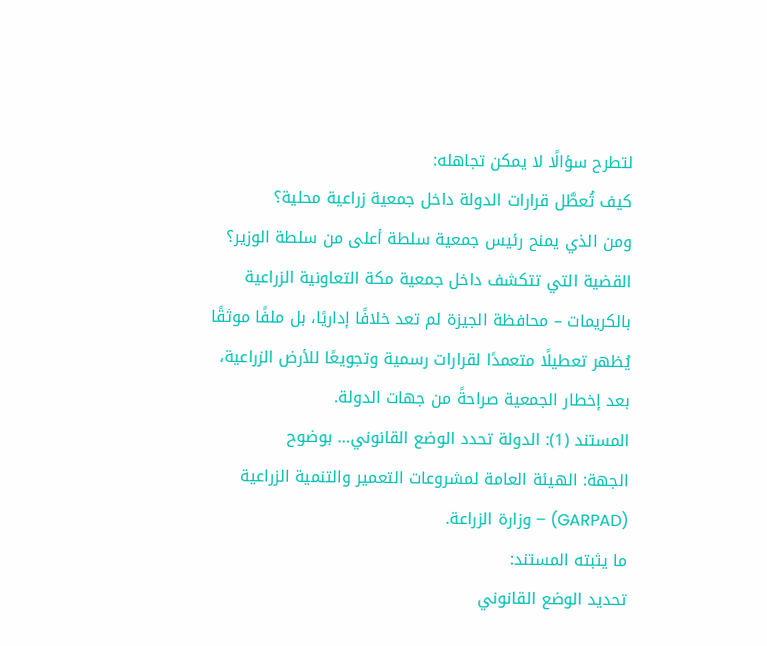لتطرح سؤالًا لا يمكن تجاهله:
كيف تُعطَّل قرارات الدولة داخل جمعية زراعية محلية؟
ومن الذي يمنح رئيس جمعية سلطة أعلى من سلطة الوزير؟
القضية التي تتكشف داخل جمعية مكة التعاونية الزراعية بالكريمات – محافظة الجيزة لم تعد خلافًا إداريًا، بل ملفًا موثقًا يُظهر تعطيلًا متعمدًا لقرارات رسمية وتجويعًا للأرض الزراعية، بعد إخطار الجمعية صراحةً من جهات الدولة.
المستند (1): الدولة تحدد الوضع القانوني… بوضوح
الجهة: الهيئة العامة لمشروعات التعمير والتنمية الزراعية (GARPAD) – وزارة الزراعة.
ما يثبته المستند:
تحديد الوضع القانوني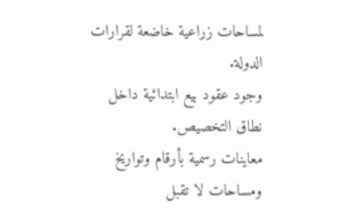لمساحات زراعية خاضعة لقرارات الدولة.
وجود عقود بيع ابتدائية داخل نطاق التخصيص.
معاينات رسمية بأرقام وتواريخ ومساحات لا تقبل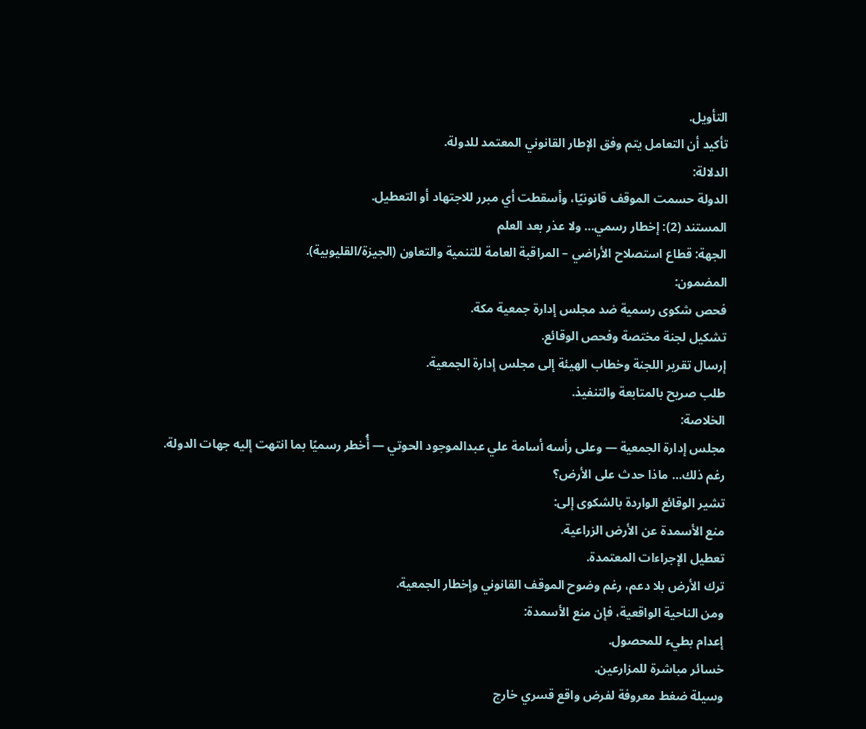التأويل.
تأكيد أن التعامل يتم وفق الإطار القانوني المعتمد للدولة.
الدلالة:
الدولة حسمت الموقف قانونيًا، وأسقطت أي مبرر للاجتهاد أو التعطيل.
المستند (2): إخطار رسمي… ولا عذر بعد العلم
الجهة: قطاع استصلاح الأراضي – المراقبة العامة للتنمية والتعاون (الجيزة/القليوبية).
المضمون:
فحص شكوى رسمية ضد مجلس إدارة جمعية مكة.
تشكيل لجنة مختصة وفحص الوقائع.
إرسال تقرير اللجنة وخطاب الهيئة إلى مجلس إدارة الجمعية.
طلب صريح بالمتابعة والتنفيذ.
الخلاصة:
مجلس إدارة الجمعية — وعلى رأسه أسامة علي عبدالموجود الحوتي — أُخطر رسميًا بما انتهت إليه جهات الدولة.
رغم ذلك… ماذا حدث على الأرض؟
تشير الوقائع الواردة بالشكوى إلى:
منع الأسمدة عن الأرض الزراعية.
تعطيل الإجراءات المعتمدة.
ترك الأرض بلا دعم، رغم وضوح الموقف القانوني وإخطار الجمعية.
ومن الناحية الواقعية، فإن منع الأسمدة:
إعدام بطيء للمحصول.
خسائر مباشرة للمزارعين.
وسيلة ضغط معروفة لفرض واقع قسري خارج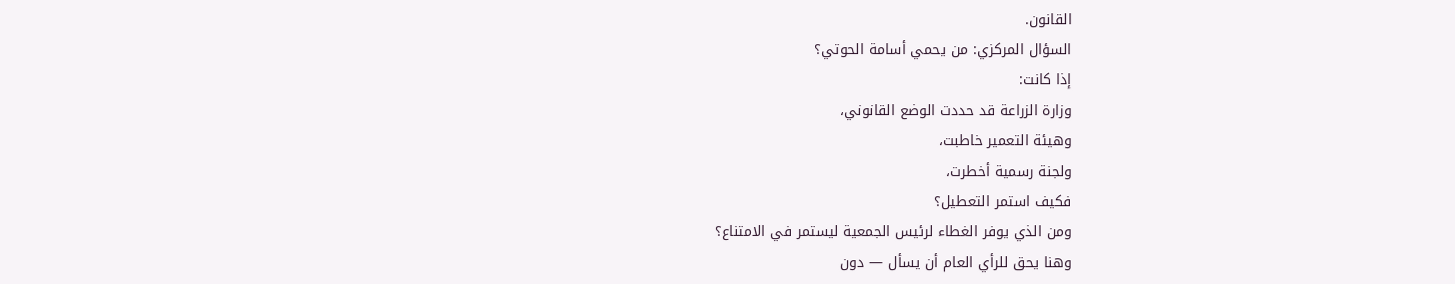القانون.
السؤال المركزي: من يحمي أسامة الحوتي؟
إذا كانت:
وزارة الزراعة قد حددت الوضع القانوني،
وهيئة التعمير خاطبت،
ولجنة رسمية أخطرت،
فكيف استمر التعطيل؟
ومن الذي يوفر الغطاء لرئيس الجمعية ليستمر في الامتناع؟
وهنا يحق للرأي العام أن يسأل — دون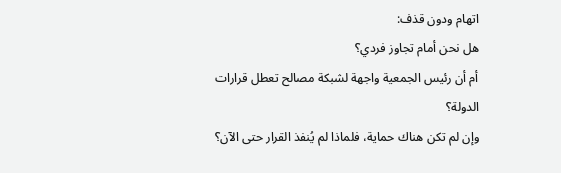اتهام ودون قذف:
هل نحن أمام تجاوز فردي؟
أم أن رئيس الجمعية واجهة لشبكة مصالح تعطل قرارات الدولة؟
وإن لم تكن هناك حماية، فلماذا لم يُنفذ القرار حتى الآن؟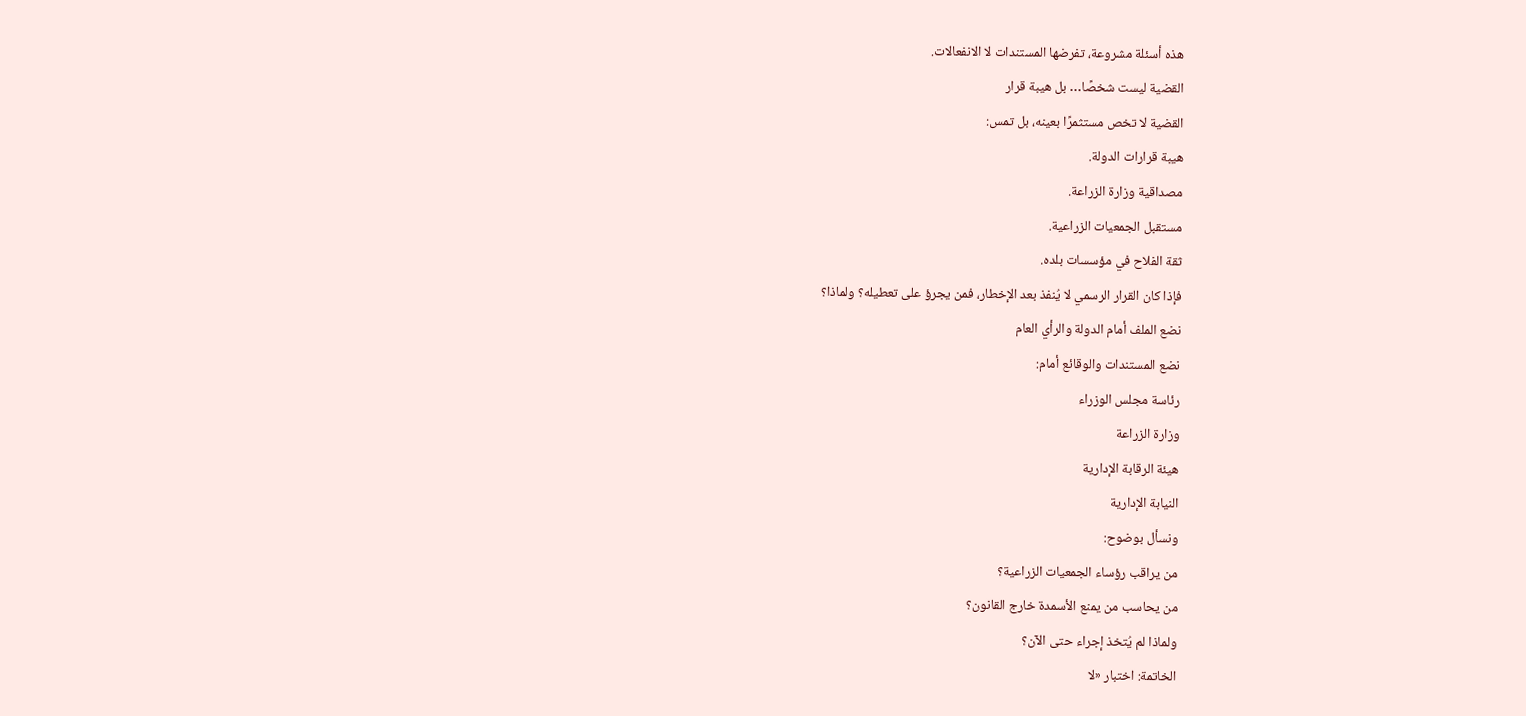هذه أسئلة مشروعة، تفرضها المستندات لا الانفعالات.
القضية ليست شخصًا… بل هيبة قرار
القضية لا تخص مستثمرًا بعينه، بل تمس:
هيبة قرارات الدولة.
مصداقية وزارة الزراعة.
مستقبل الجمعيات الزراعية.
ثقة الفلاح في مؤسسات بلده.
فإذا كان القرار الرسمي لا يُنفذ بعد الإخطار، فمن يجرؤ على تعطيله؟ ولماذا؟
نضع الملف أمام الدولة والرأي العام
نضع المستندات والوقائع أمام:
رئاسة مجلس الوزراء
وزارة الزراعة
هيئة الرقابة الإدارية
النيابة الإدارية
ونسأل بوضوح:
من يراقب رؤساء الجمعيات الزراعية؟
من يحاسب من يمنع الأسمدة خارج القانون؟
ولماذا لم يُتخذ إجراء حتى الآن؟
الخاتمة: اختبار «لا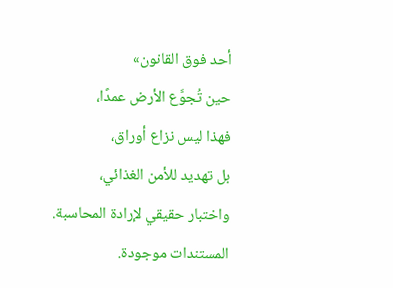أحد فوق القانون»
حين تُجوَّع الأرض عمدًا،
فهذا ليس نزاع أوراق،
بل تهديد للأمن الغذائي،
واختبار حقيقي لإرادة المحاسبة.
المستندات موجودة.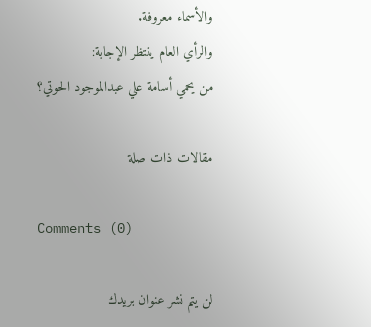والأسماء معروفة.
والرأي العام ينتظر الإجابة:
من يحمي أسامة علي عبدالموجود الحوتي؟

مقالات ذات صلة

Comments (0)

لن يتم نشر عنوان بريدك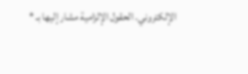الإلكتروني. الحقول الإلزامية مشار إليها بـ *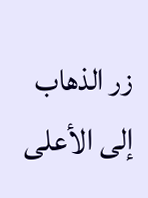زر الذهاب إلى الأعلى